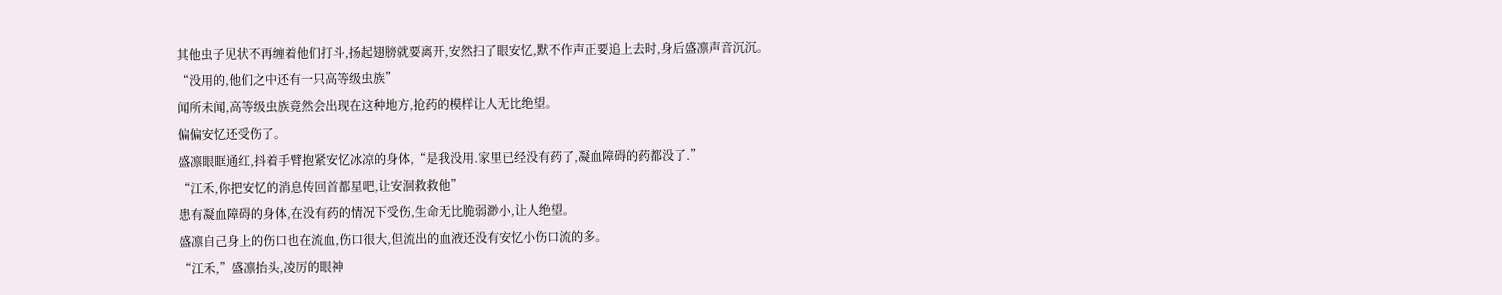其他虫子见状不再缠着他们打斗,扬起翅膀就要离开,安然扫了眼安忆,默不作声正要追上去时,身后盛凛声音沉沉。
“没用的,他们之中还有一只高等级虫族”
闻所未闻,高等级虫族竟然会出现在这种地方,抢药的模样让人无比绝望。
偏偏安忆还受伤了。
盛凛眼眶通红,抖着手臂抱紧安忆冰凉的身体,“是我没用.家里已经没有药了,凝血障碍的药都没了.”
“江禾,你把安忆的消息传回首都星吧,让安洄救救他”
患有凝血障碍的身体,在没有药的情况下受伤,生命无比脆弱渺小,让人绝望。
盛凛自己身上的伤口也在流血,伤口很大,但流出的血液还没有安忆小伤口流的多。
“江禾,”盛凛抬头,凌厉的眼神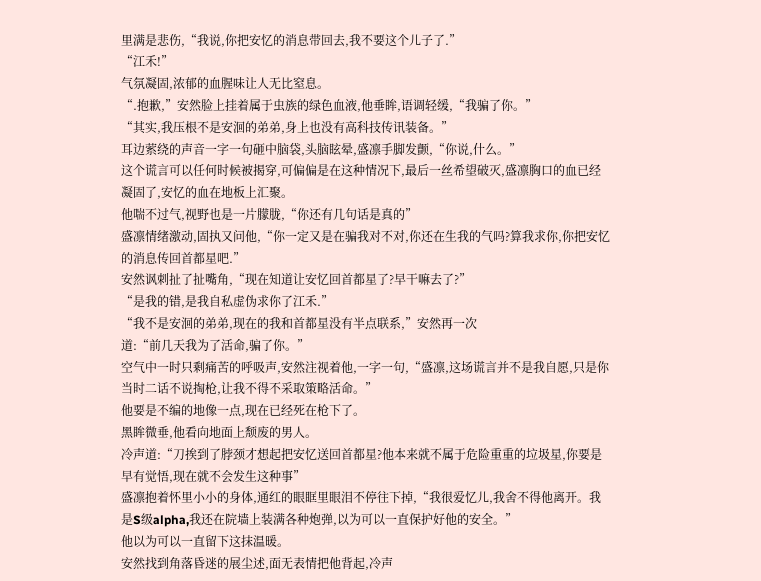里满是悲伤,“我说,你把安忆的消息带回去,我不要这个儿子了.”
“江禾!”
气氛凝固,浓郁的血腥味让人无比窒息。
“.抱歉,”安然脸上挂着属于虫族的绿色血液,他垂眸,语调轻缓,“我骗了你。”
“其实,我压根不是安洄的弟弟,身上也没有高科技传讯装备。”
耳边萦绕的声音一字一句砸中脑袋,头脑眩晕,盛凛手脚发颤,“你说,什么。”
这个谎言可以任何时候被揭穿,可偏偏是在这种情况下,最后一丝希望破灭,盛凛胸口的血已经凝固了,安忆的血在地板上汇聚。
他喘不过气,视野也是一片朦胧,“你还有几句话是真的”
盛凛情绪激动,固执又问他,“你一定又是在骗我对不对,你还在生我的气吗?算我求你,你把安忆的消息传回首都星吧.”
安然讽刺扯了扯嘴角,“现在知道让安忆回首都星了?早干嘛去了?”
“是我的错,是我自私虚伪求你了江禾.”
“我不是安洄的弟弟,现在的我和首都星没有半点联系,”安然再一次
道:“前几天我为了活命,骗了你。”
空气中一时只剩痛苦的呼吸声,安然注视着他,一字一句,“盛凛,这场谎言并不是我自愿,只是你当时二话不说掏枪,让我不得不采取策略活命。”
他要是不编的地像一点,现在已经死在枪下了。
黑眸微垂,他看向地面上颓废的男人。
冷声道:“刀挨到了脖颈才想起把安忆送回首都星?他本来就不属于危险重重的垃圾星,你要是早有觉悟,现在就不会发生这种事”
盛凛抱着怀里小小的身体,通红的眼眶里眼泪不停往下掉,“我很爱忆儿,我舍不得他离开。我是S级alpha,我还在院墙上装满各种炮弹,以为可以一直保护好他的安全。”
他以为可以一直留下这抹温暖。
安然找到角落昏迷的展尘述,面无表情把他背起,冷声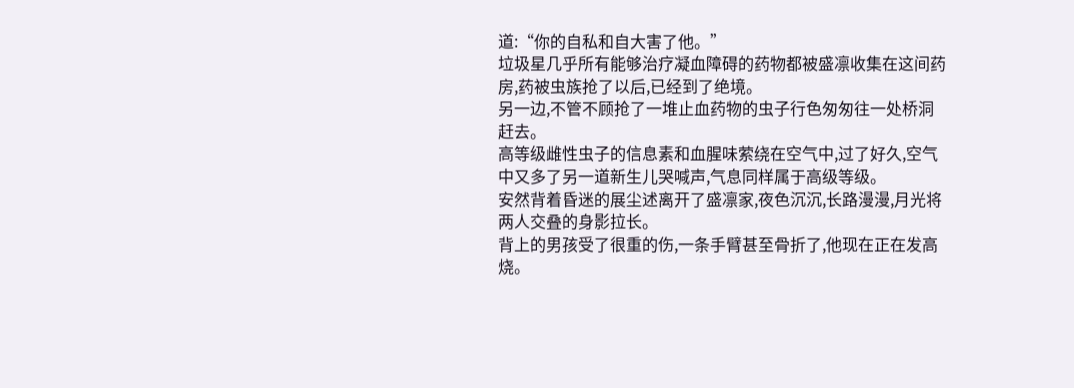道:“你的自私和自大害了他。”
垃圾星几乎所有能够治疗凝血障碍的药物都被盛凛收集在这间药房,药被虫族抢了以后,已经到了绝境。
另一边,不管不顾抢了一堆止血药物的虫子行色匆匆往一处桥洞赶去。
高等级雌性虫子的信息素和血腥味萦绕在空气中,过了好久,空气中又多了另一道新生儿哭喊声,气息同样属于高级等级。
安然背着昏迷的展尘述离开了盛凛家,夜色沉沉,长路漫漫,月光将两人交叠的身影拉长。
背上的男孩受了很重的伤,一条手臂甚至骨折了,他现在正在发高烧。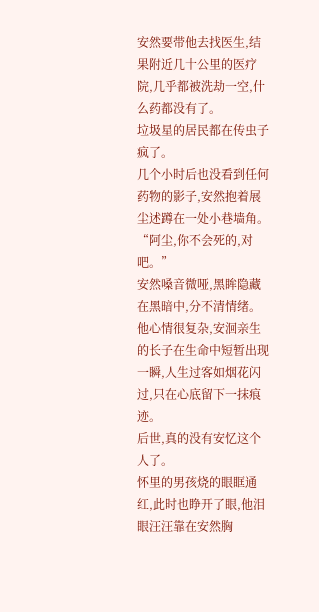安然要带他去找医生,结果附近几十公里的医疗院,几乎都被洗劫一空,什么药都没有了。
垃圾星的居民都在传虫子疯了。
几个小时后也没看到任何药物的影子,安然抱着展尘述蹲在一处小巷墙角。
“阿尘,你不会死的,对吧。”
安然嗓音微哑,黑眸隐藏在黑暗中,分不清情绪。
他心情很复杂,安洄亲生的长子在生命中短暂出现一瞬,人生过客如烟花闪过,只在心底留下一抹痕迹。
后世,真的没有安忆这个人了。
怀里的男孩烧的眼眶通红,此时也睁开了眼,他泪眼汪汪靠在安然胸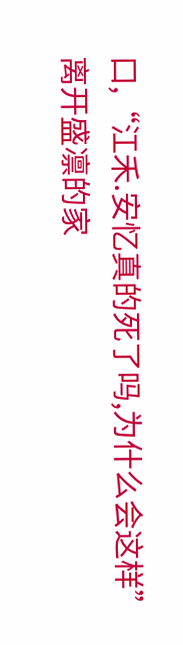口,“江禾.安忆真的死了吗,为什么会这样”
离开盛凛的家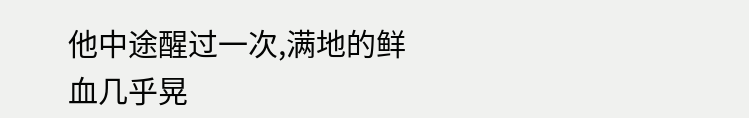他中途醒过一次,满地的鲜血几乎晃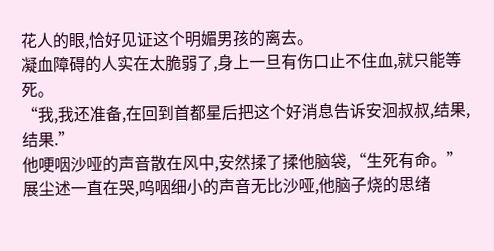花人的眼,恰好见证这个明媚男孩的离去。
凝血障碍的人实在太脆弱了,身上一旦有伤口止不住血,就只能等死。
“我,我还准备,在回到首都星后把这个好消息告诉安洄叔叔,结果,结果.”
他哽咽沙哑的声音散在风中,安然揉了揉他脑袋,“生死有命。”
展尘述一直在哭,呜咽细小的声音无比沙哑,他脑子烧的思绪